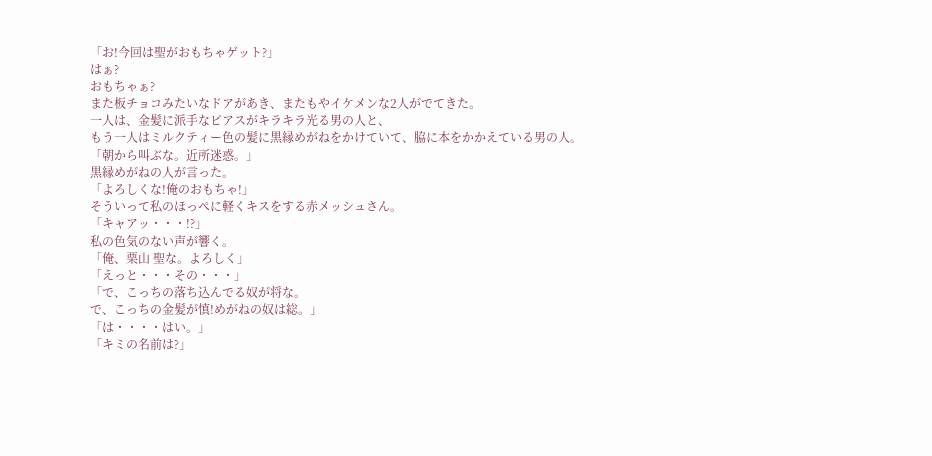「お!今回は聖がおもちゃゲット?」
はぁ?
おもちゃぁ?
また板チョコみたいなドアがあき、またもやイケメンな2人がでてきた。
一人は、金髪に派手なピアスがキラキラ光る男の人と、
もう一人はミルクティー色の髪に黒縁めがねをかけていて、脇に本をかかえている男の人。
「朝から叫ぶな。近所迷惑。」
黒縁めがねの人が言った。
「よろしくな!俺のおもちゃ!」
そういって私のほっぺに軽くキスをする赤メッシュさん。
「キャアッ・・・!?」
私の色気のない声が響く。
「俺、栗山 聖な。よろしく」
「えっと・・・その・・・」
「で、こっちの落ち込んでる奴が将な。
で、こっちの金髪が慎!めがねの奴は総。」
「は・・・・はい。」
「キミの名前は?」